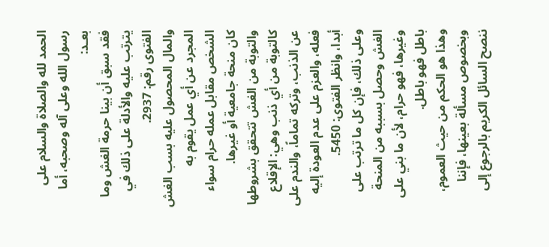الحمد لله والصلاة والسلام على رسول الله وعلى آله وصحبه، أما بعـد:
فقد سبق أن بينا حرمة الغش وما يترتب عليه والأدلة على ذلك في الفتوى رقم: 2937.
والمال المحصول عليه بسب الغش المجرد عن أي عمل يقوم به الشخص مقابل عمله حرام سواء كان منحة جامعية أو غيرها.
والتوبة من الغش تتحقق بشروطها كالتوبة من أي ذنب وهي: الإقلاع عن الذنب، وتركه تماماً، والندم على فعله، والعزم على عدم العودة إليه أبدا، وانظر الفتوى: 5450.
وعلى ذلك، فإن كل ما ترتب على الغش وحصل بسببه من المنحة وغيرها، فهو حرام، لأن ما بني على باطل فهو باطل.
وهذا هو الحكم من حيث العموم، وبخصوص مسألة بعينها، فإننا ننصح السائل الكريم بالرجوع إلى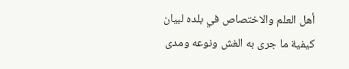أهل العلم والاختصاص في بلده لبيان كيفية ما جرى به الغش ونوعه ومدى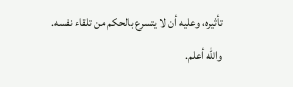تأثيره، وعليه أن لا يتسرع بالحكم من تلقاء نفسه.
والله أعلم.